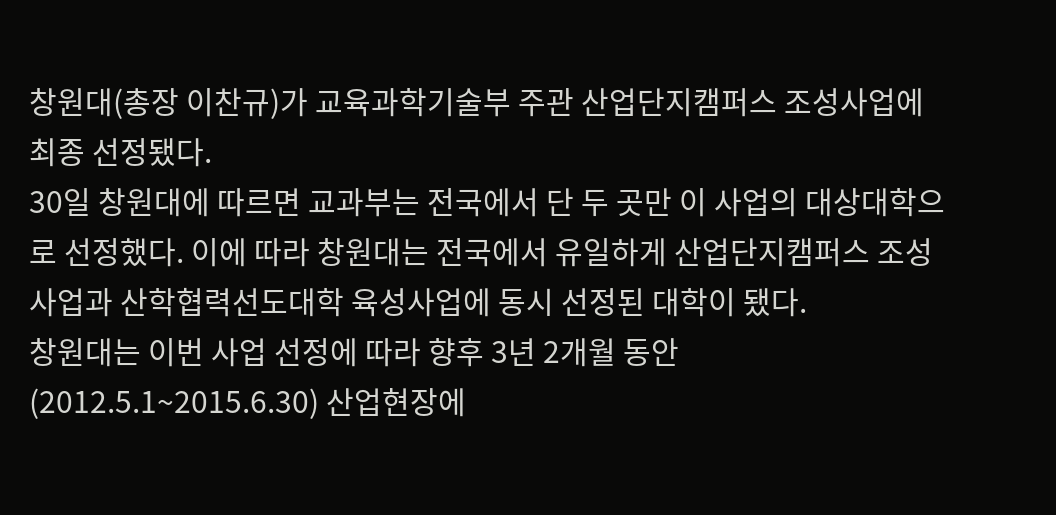창원대(총장 이찬규)가 교육과학기술부 주관 산업단지캠퍼스 조성사업에 최종 선정됐다.
30일 창원대에 따르면 교과부는 전국에서 단 두 곳만 이 사업의 대상대학으로 선정했다. 이에 따라 창원대는 전국에서 유일하게 산업단지캠퍼스 조성사업과 산학협력선도대학 육성사업에 동시 선정된 대학이 됐다.
창원대는 이번 사업 선정에 따라 향후 3년 2개월 동안(2012.5.1~2015.6.30) 산업현장에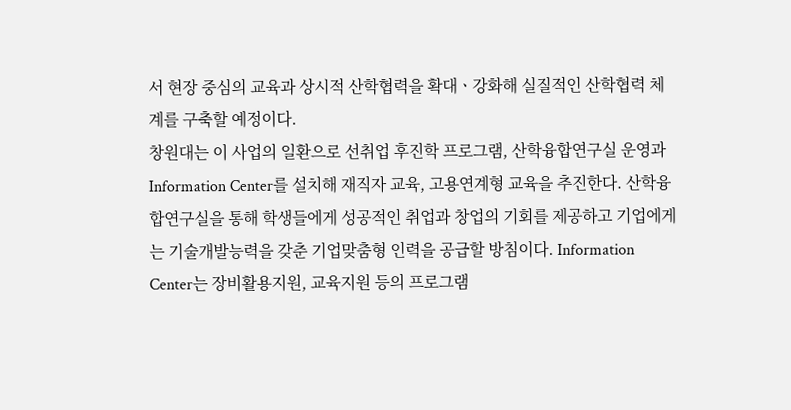서 현장 중심의 교육과 상시적 산학협력을 확대ㆍ강화해 실질적인 산학협력 체계를 구축할 예정이다.
창원대는 이 사업의 일환으로 선취업 후진학 프로그램, 산학융합연구실 운영과 Information Center를 설치해 재직자 교육, 고용연계형 교육을 추진한다. 산학융합연구실을 통해 학생들에게 성공적인 취업과 창업의 기회를 제공하고 기업에게는 기술개발능력을 갖춘 기업맞춤형 인력을 공급할 방침이다. Information Center는 장비활용지원, 교육지원 등의 프로그램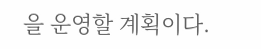을 운영할 계획이다.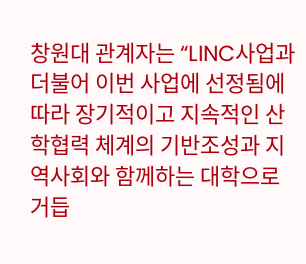창원대 관계자는 “LINC사업과 더불어 이번 사업에 선정됨에 따라 장기적이고 지속적인 산학협력 체계의 기반조성과 지역사회와 함께하는 대학으로 거듭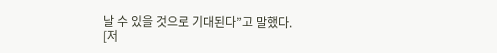날 수 있을 것으로 기대된다”고 말했다.
[저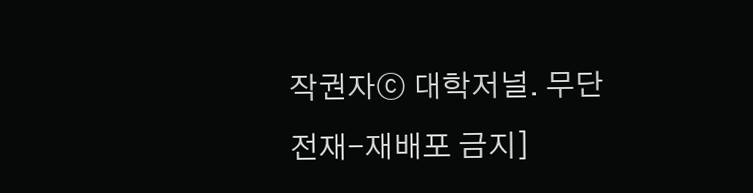작권자ⓒ 대학저널. 무단전재-재배포 금지]